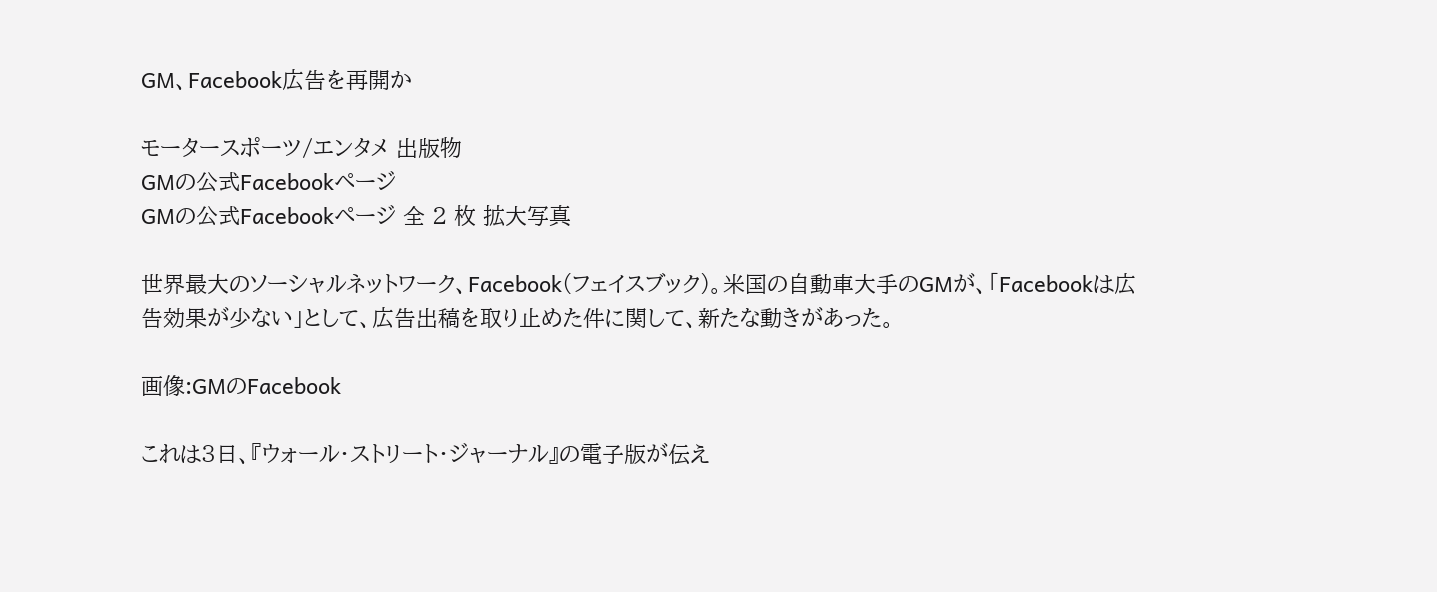GM、Facebook広告を再開か

モータースポーツ/エンタメ 出版物
GMの公式Facebookページ
GMの公式Facebookページ 全 2 枚 拡大写真

世界最大のソーシャルネットワーク、Facebook(フェイスブック)。米国の自動車大手のGMが、「Facebookは広告効果が少ない」として、広告出稿を取り止めた件に関して、新たな動きがあった。

画像:GMのFacebook

これは3日、『ウォール・ストリート・ジャーナル』の電子版が伝え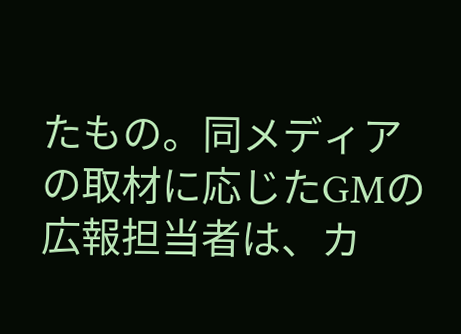たもの。同メディアの取材に応じたGMの広報担当者は、カ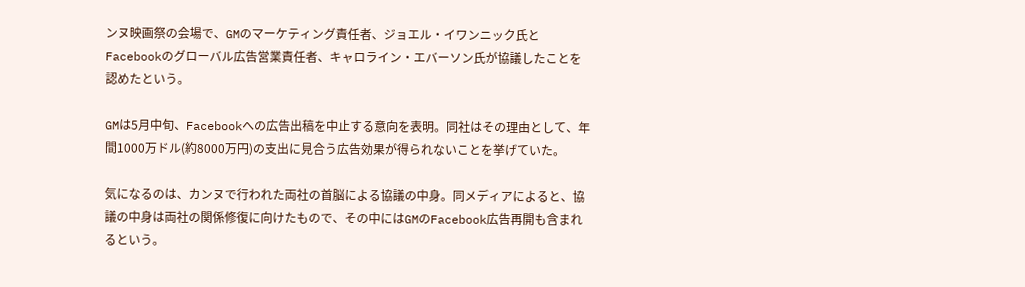ンヌ映画祭の会場で、GMのマーケティング責任者、ジョエル・イワンニック氏とFacebookのグローバル広告営業責任者、キャロライン・エバーソン氏が協議したことを認めたという。

GMは5月中旬、Facebookへの広告出稿を中止する意向を表明。同社はその理由として、年間1000万ドル(約8000万円)の支出に見合う広告効果が得られないことを挙げていた。

気になるのは、カンヌで行われた両社の首脳による協議の中身。同メディアによると、協議の中身は両社の関係修復に向けたもので、その中にはGMのFacebook広告再開も含まれるという。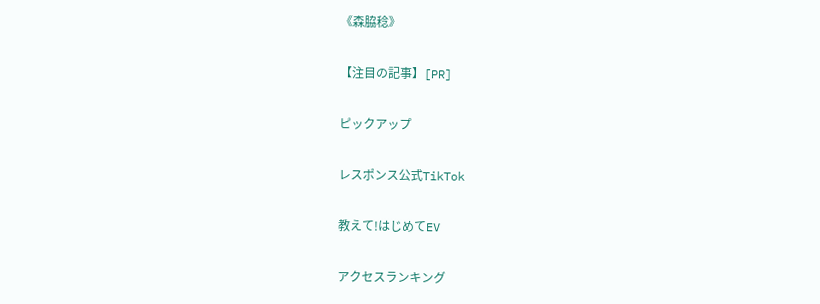《森脇稔》

【注目の記事】[PR]

ピックアップ

レスポンス公式TikTok

教えて!はじめてEV

アクセスランキング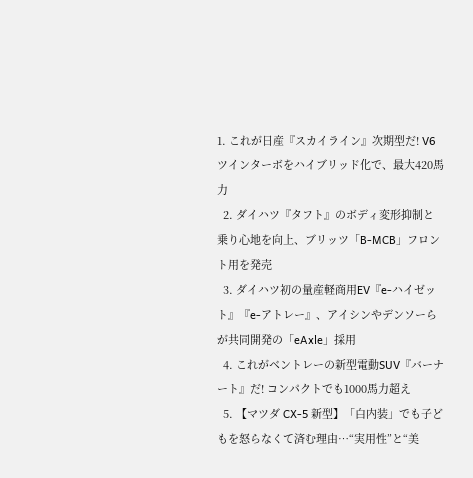1. これが日産『スカイライン』次期型だ! V6ツインターボをハイブリッド化で、最大420馬力
  2. ダイハツ『タフト』のボディ変形抑制と乗り心地を向上、ブリッツ「B-MCB」フロント用を発売
  3. ダイハツ初の量産軽商用EV『e-ハイゼット』『e-アトレー』、アイシンやデンソーらが共同開発の「eAxle」採用
  4. これがベントレーの新型電動SUV『バーナート』だ! コンパクトでも1000馬力超え
  5. 【マツダ CX-5 新型】「白内装」でも子どもを怒らなくて済む理由…“実用性”と“美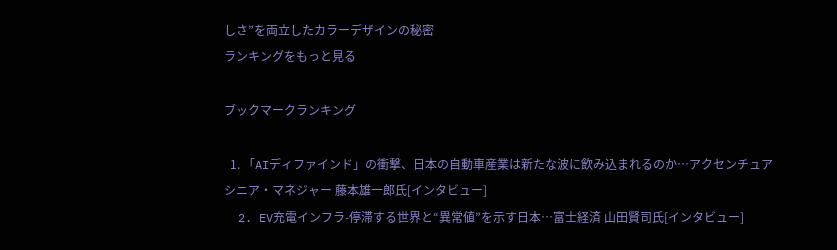しさ”を両立したカラーデザインの秘密
ランキングをもっと見る

ブックマークランキング

  1. 「AIディファインド」の衝撃、日本の自動車産業は新たな波に飲み込まれるのか…アクセンチュア シニア・マネジャー 藤本雄一郎氏[インタビュー]
  2. EV充電インフラ-停滞する世界と“異常値”を示す日本…富士経済 山田賢司氏[インタビュー]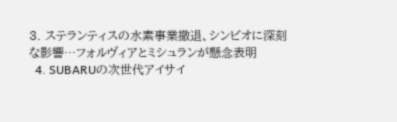3. ステランティスの水素事業撤退、シンビオに深刻な影響…フォルヴィアとミシュランが懸念表明
  4. SUBARUの次世代アイサイ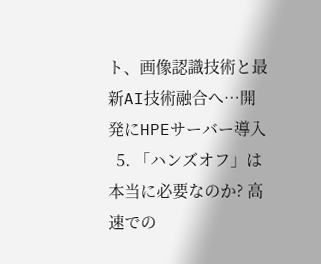ト、画像認識技術と最新AI技術融合へ…開発にHPEサーバー導入
  5. 「ハンズオフ」は本当に必要なのか? 高速での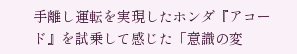手離し運転を実現したホンダ『アコード』を試乗して感じた「意識の変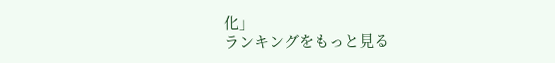化」
ランキングをもっと見る